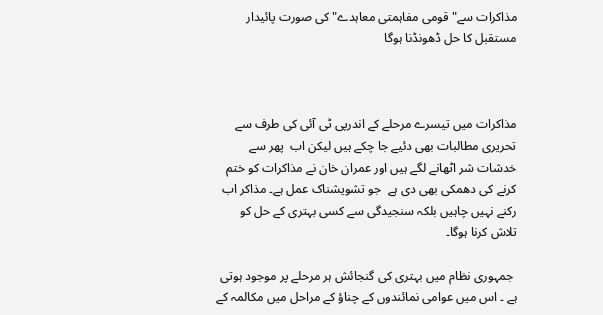مذاکرات سے"قومی مفاہمتی معاہدے" کی صورت پائیدار مستقبل کا حل ڈھونڈنا ہوگا



مذاکرات میں تیسرے مرحلے کے اندرپی ٹی آئی کی طرف سے تحریری مطالبات بھی دئیے جا چکے ہیں لیکن اب  پھر سے خدشات شر اٹھانے لگے ہیں اور عمران خان نے مذاکرات کو ختم کرنے کی دھمکی بھی دی ہے  جو تشویشناک عمل ہے۔ مذاکر اب رکنے نہیں چاہیں بلکہ سنجیدگی سے کسی بہتری کے حل کو تلاش کرنا ہوگا۔

 جمہوری نظام میں بہتری کی گنجائش ہر مرحلے پر موجود ہوتی ہے ۔ اس میں عوامی نمائندوں کے چناؤ کے مراحل میں مکالمہ کے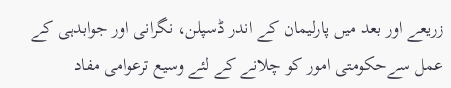زریعے اور بعد میں پارلیمان کے اندر ڈسپلن، نگرانی اور جوابدہی کے عمل سےحکومتی امور کو چلانے کے لئے وسیع ترعوامی مفاد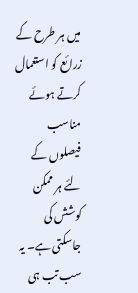میں ہر طرح کے زرائع کو استعمال کرتے ہوئے مناسب فیصلوں کے لئے ہر ممکن کوشش کی جاسکتی ہے۔ یہ سب تب ہی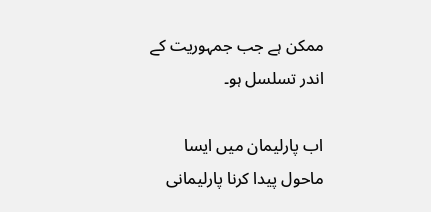ممکن ہے جب جمہوریت کے اندر تسلسل ہو۔

اب پارلیمان میں ایسا ماحول پیدا کرنا پارلیمانی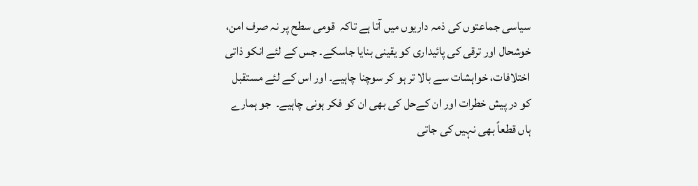سیاسی جماعتوں کی ذمہ داریوں میں آتا ہے تاکہ  قومی سطح پر نہ صرف امن، خوشحال اور ترقی کی پائیداری کو یقینی بنایا جاسکے۔ جس کے لئے انکو ذاتی اختلافات، خواہشات سے بالا تر ہو کر سوچنا چاہیے۔ اور اس کے لئے مستقبل کو در پیش خطرات اور ان کےحل کی بھی ان کو فکر ہونی چاہیے۔  جو ہمارے ہاں قطعاً بھی نہیں کی جاتی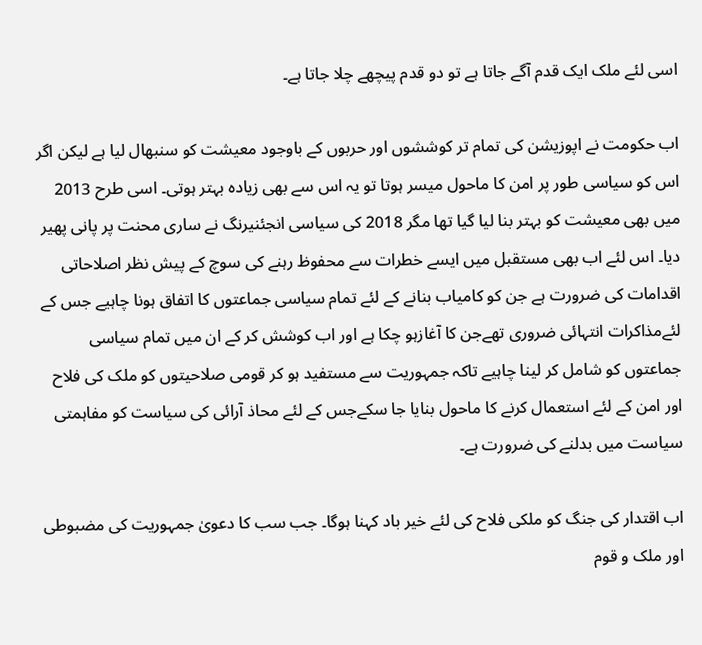اسی لئے ملک ایک قدم آگے جاتا ہے تو دو قدم پیچھے چلا جاتا ہے۔

اب حکومت نے اپوزیشن کی تمام تر کوششوں اور حربوں کے باوجود معیشت کو سنبھال لیا ہے لیکن اگر اس کو سیاسی طور پر امن کا ماحول میسر ہوتا تو یہ اس سے بھی زیادہ بہتر ہوتی۔ اسی طرح 2013 میں بھی معیشت کو بہتر بنا لیا گیا تھا مگر 2018 کی سیاسی انجئنیرنگ نے ساری محنت پر پانی پھیر دیا۔ اس لئے اب بھی مستقبل میں ایسے خطرات سے محفوظ رہنے کی سوچ کے پیش نظر اصلاحاتی اقدامات کی ضرورت ہے جن کو کامیاب بنانے کے لئے تمام سیاسی جماعتوں کا اتفاق ہونا چاہیے جس کے لئےمذاکرات انتہائی ضروری تھےجن کا آغازہو چکا ہے اور اب کوشش کر کے ان میں تمام سیاسی جماعتوں کو شامل کر لینا چاہیے تاکہ جمہوریت سے مستفید ہو کر قومی صلاحیتوں کو ملک کی فلاح اور امن کے لئے استعمال کرنے کا ماحول بنایا جا سکےجس کے لئے محاذ آرائی کی سیاست کو مفاہمتی سیاست میں بدلنے کی ضرورت ہے۔

اب اقتدار کی جنگ کو ملکی فلاح کی لئے خیر باد کہنا ہوگا۔ جب سب کا دعویٰ جمہوریت کی مضبوطی اور ملک و قوم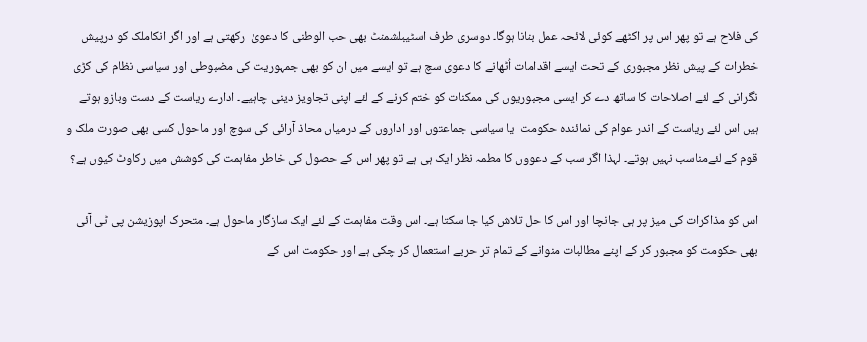کی فلاح ہے تو پھر اس پر اکٹھے کوئی لائحہ عمل بنانا ہوگا۔ دوسری طرف اسٹیبلشمنٹ بھی حب الوطنی کا دعویٰ  رکھتی ہے اور اگر انکاملک کو درپیش خطرات کے پیش نظر مجبوری کے تحت ایسے اقدامات اُٹھانے کا دعوی سچ ہے تو ایسے میں ان کو بھی جمہوریت کی مضبوطی اور سیاسی نظام کی کڑی نگرانی کے لئے اصلاحات کا ساتھ دے کر ایسی مجبوریوں کی ممکنات کو ختم کرنے کے لئے اپنی تجاویز دینی چاہیے۔ ادارے ریاست کے دست وبازو ہوتے ہیں اس لئے ریاست کے اندر عوام کی نمائندہ حکومت  یا سیاسی جماعتوں اور اداروں کے درمیاں محاذ آرائی کی سوچ اور ماحول کسی بھی صورت ملک و قوم کے لئےمناسب نہیں ہوتے۔ لہذا اگر سب کے دعووں کا مطمہ نظر ایک ہی ہے تو پھر اس کے حصول کی خاطر مفاہمت کی کوشش میں رکاوٹ کیوں ہے؟

اس کو مذاکرات کی میز پر ہی جانچا اور اس کا حل تلاش کیا جا سکتا ہے۔ اس وقت مفاہمت کے لئے ایک سازگار ماحول ہے۔ متحرک اپوزیشن پی ٹی آئی بھی حکومت کو مجبور کر کے اپنے مطالبات منوانے کے تمام تر حربے استعمال کر چکی ہے اور حکومت اس کے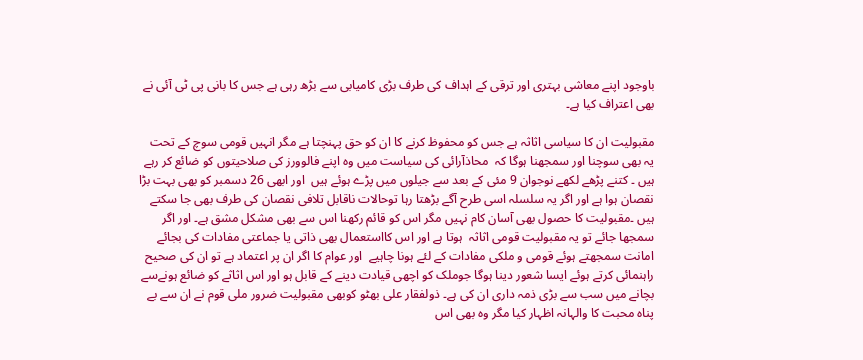باوجود اپنے معاشی بہتری اور ترقی کے اہداف کی طرف بڑی کامیابی سے بڑھ رہی ہے جس کا بانی پی ٹی آئی نے بھی اعتراف کیا ہے۔

مقبولیت ان کا سیاسی اثاثہ ہے جس کو محفوظ کرنے کا ان کو حق پہنچتا ہے مگر انہیں قومی سوچ کے تحت یہ بھی سوچنا اور سمجھنا ہوگا کہ  محاذآرائی کی سیاست میں وہ اپنے فالوورز کی صلاحیتوں کو ضائع کر رہے ہیں ۔ کتنے پڑھے لکھے نوجوان 9 مئی کے بعد سے جیلوں میں پڑے ہوئے ہیں  اور ابھی 26 دسمبر کو بھی بہت بڑا نقصان ہوا ہے اور اگر یہ سلسلہ اسی طرح آگے بڑھتا رہا توحالات ناقابل تلافی نقصان کی طرف بھی جا سکتے ہیں ۔مقبولیت کا حصول بھی آسان کام نہیں مگر اس کو قائم رکھنا اس سے بھی مشکل مشق ہے۔ اور اگر سمجھا جائے تو یہ مقبولیت قومی اثاثہ  ہوتا ہے اور اس کااستعمال بھی ذاتی یا جماعتی مفادات کی بجائے امانت سمجھتے ہوئے قومی و ملکی مفادات کے لئے ہونا چاہیے  اور عوام کا اگر ان پر اعتماد ہے تو ان کی صحیح راہنمائی کرتے ہوئے ایسا شعور دینا ہوگا جوملک کو اچھی قیادت دینے کے قابل ہو اور اس اثاثے کو ضائع ہونےسے بچانے میں سب سے بڑی ذمہ داری ان کی ہے۔ ذولفقار علی بھٹو کوبھی مقبولیت ضرور ملی قوم نے ان سے بے پناہ محبت کا والہانہ اظہار کیا مگر وہ بھی اس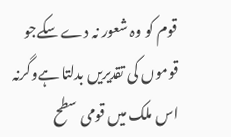قوم کو وہ شعور نہ دے سکےجو قوموں کی تقدیریں بدلتا ہےوگرنہ اس ملک میں قومی سطح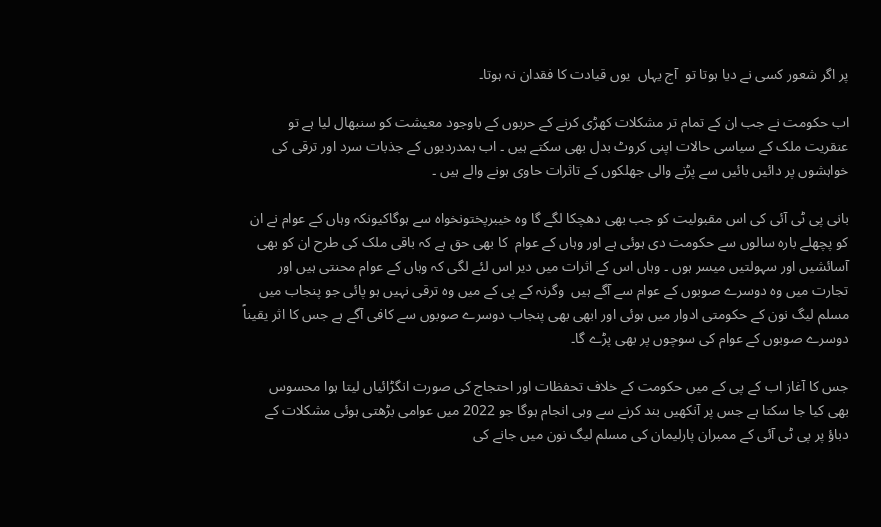پر اگر شعور کسی نے دیا ہوتا تو  آج یہاں  یوں قیادت کا فقدان نہ ہوتا۔

اب حکومت نے جب ان کے تمام تر مشکلات کھڑی کرنے کے حربوں کے باوجود معیشت کو سنبھال لیا ہے تو عنقریت ملک کے سیاسی حالات اپنی کروٹ بدل بھی سکتے ہیں ۔ اب ہمدردیوں کے جذبات سرد اور ترقی کی خواہشوں پر دائیں بائیں سے پڑنے والی جھلکوں کے تاثرات حاوی ہونے والے ہیں ۔

بانی پی ٹی آئی کی اس مقبولیت کو جب بھی دھچکا لگے گا وہ خیبرپختونخواہ سے ہوگاکیونکہ وہاں کے عوام نے ان کو پچھلے بارہ سالوں سے حکومت دی ہوئی ہے اور وہاں کے عوام  کا بھی حق ہے کہ باقی ملک کی طرح ان کو بھی آسائشیں اور سہولتیں میسر ہوں ۔ وہاں اس کے اثرات میں دیر اس لئے لگی کہ وہاں کے عوام محنتی ہیں اور تجارت میں وہ دوسرے صوبوں کے عوام سے آگے ہیں  وگرنہ کے پی کے میں وہ ترقی نہیں ہو پائی جو پنجاب میں مسلم لیگ نون کے حکومتی ادوار میں ہوئی اور ابھی بھی پنجاب دوسرے صوبوں سے کافی آگے ہے جس کا اثر یقیناً دوسرے صوبوں کے عوام کی سوچوں پر بھی پڑے گا۔

جس کا آغاز اب کے پی کے میں حکومت کے خلاف تحفظات اور احتجاج کی صورت انگڑائیاں لیتا ہوا محسوس  بھی کیا جا سکتا ہے جس پر آنکھیں بند کرنے سے وہی انجام ہوگا جو 2022 میں عوامی بڑھتی ہوئی مشکلات کے دباؤ پر پی ٹی آئی کے ممبران پارلیمان کی مسلم لیگ نون میں جانے کی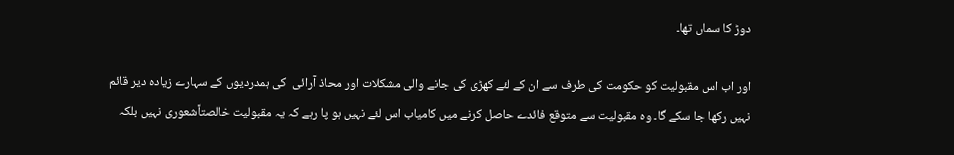دوڑ کا سماں تھا۔

اور اب اس مقبولیت کو حکومت کی طرف سے ان کے لئے کھڑی کی جانے والی مشکلات اور محاذ آرائی  کی ہمدردیوں کے سہارے زیادہ دیر قائم نہیں رکھا جا سکے گا۔ وہ مقبولیت سے متوقع فائدے حاصل کرنے میں کامیاب اس لئے نہیں ہو پا رہے کہ یہ مقبولیت خالصتاًشعوری نہیں بلکہ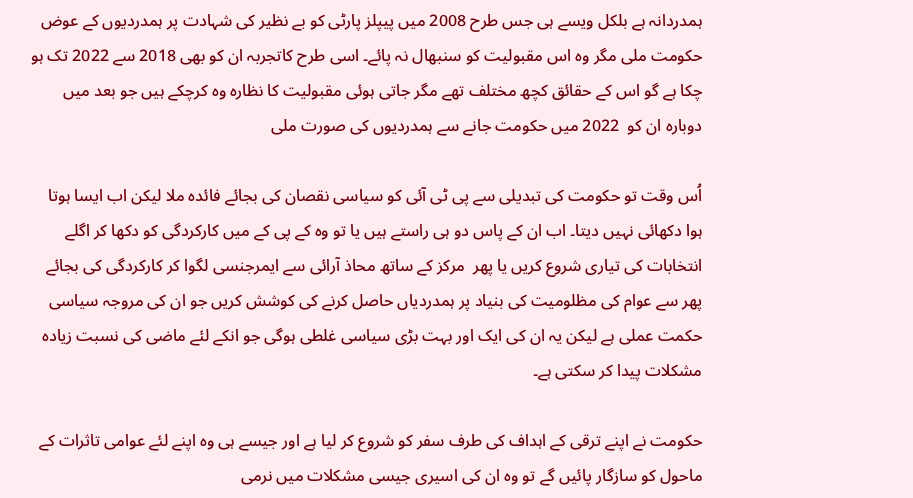ہمدردانہ ہے بلکل ویسے ہی جس طرح 2008 میں پیپلز پارٹی کو بے نظیر کی شہادت پر ہمدردیوں کے عوض حکومت ملی مگر وہ اس مقبولیت کو سنبھال نہ پائے۔ اسی طرح کاتجربہ ان کو بھی 2018 سے 2022 تک ہو چکا ہے گو اس کے حقائق کچھ مختلف تھے مگر جاتی ہوئی مقبولیت کا نظارہ وہ کرچکے ہیں جو بعد میں دوبارہ ان کو  2022 میں حکومت جانے سے ہمدردیوں کی صورت ملی

اُس وقت تو حکومت کی تبدیلی سے پی ٹی آئی کو سیاسی نقصان کی بجائے فائدہ ملا لیکن اب ایسا ہوتا ہوا دکھائی نہیں دیتا۔ اب ان کے پاس دو ہی راستے ہیں یا تو وہ کے پی کے میں کارکردگی کو دکھا کر اگلے انتخابات کی تیاری شروع کریں یا پھر  مرکز کے ساتھ محاذ آرائی سے ایمرجنسی لگوا کر کارکردگی کی بجائے پھر سے عوام کی مظلومیت کی بنیاد پر ہمدردیاں حاصل کرنے کی کوشش کریں جو ان کی مروجہ سیاسی حکمت عملی ہے لیکن یہ ان کی ایک اور بہت بڑی سیاسی غلطی ہوگی جو انکے لئے ماضی کی نسبت زیادہ مشکلات پیدا کر سکتی ہے۔

حکومت نے اپنے ترقی کے اہداف کی طرف سفر کو شروع کر لیا ہے اور جیسے ہی وہ اپنے لئے عوامی تاثرات کے ماحول کو سازگار پائیں گے تو وہ ان کی اسیری جیسی مشکلات میں نرمی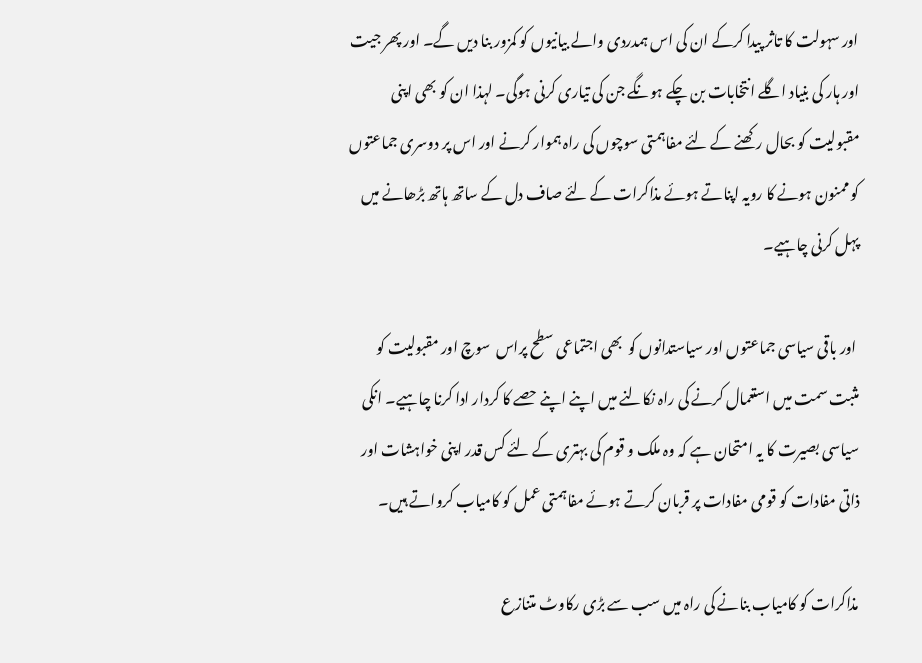اور سہولت کا تاثر پیدا کرکے ان کی اس ہمدردی والے بیانیوں کو کمزور بنا دیں گے۔ اور پھر جیت اور ہار کی بنیاد اگلے انتخابات بن چکے ہونگے جن کی تیاری کرنی ہوگی۔ لہذا ان کو بھی اپنی مقبولیت کو بحال رکھنے کے لئے مفاہمتی سوچوں کی راہ ہموار کرنے اور اس پر دوسری جماعتوں کو ممنون ہونے کا رویہ اپناتے ہوئے مذاکرات کے لئے صاف دل کے ساتھ ہاتھ بڑھانے میں پہل کرنی چاہیے۔

 اور باقی سیاسی جماعتوں اور سیاستدانوں کو  بھی اجتماعی سطح پراس  سوچ اور مقبولیت کو مثبت سمت میں استعمال کرنے کی راہ نکالنے میں اپنے اپنے حصے کا کردار ادا کرنا چاہیے۔ انکی سیاسی بصیرت کا یہ امتحان ہے کہ وہ ملک و قوم کی بہتری کے لئے کس قدر اپنی خواہشات اور ذاتی مفادات کو قومی مفادات پر قربان کرتے ہوئے مفاہمتی عمل کو کامیاب کرواتے ہیں۔

مذاکرات کو کامیاب بنانے کی راہ میں سب سے بڑی رکاوٹ متنازع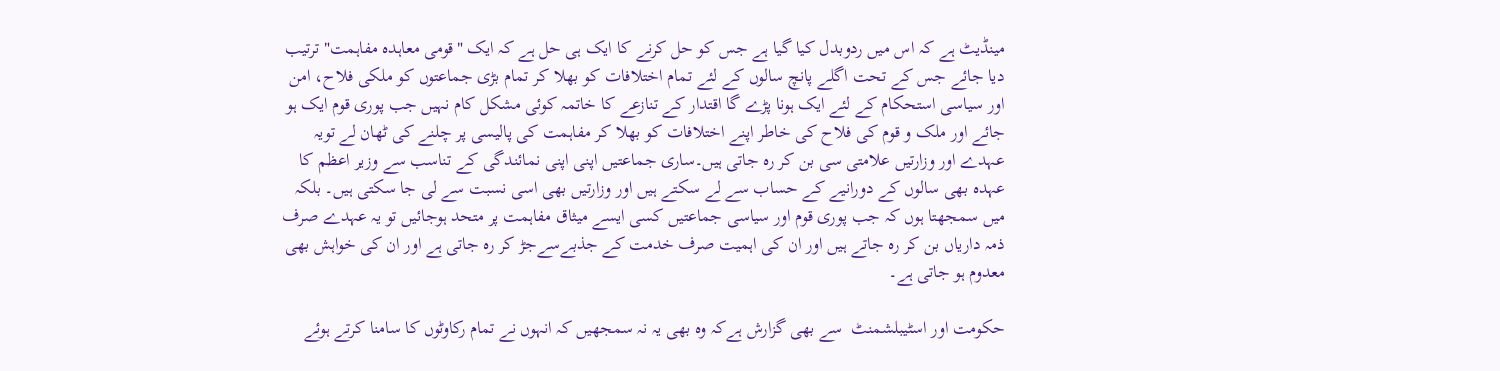مینڈیٹ ہے کہ اس میں ردوبدل کیا گیا ہے جس کو حل کرنے کا ایک ہی حل ہے کہ ایک "قومی معاہدہ مفاہمت" ترتیب دیا جائے جس کے تحت اگلے پانچ سالوں کے لئے تمام اختلافات کو بھلا کر تمام بڑی جماعتوں کو ملکی فلاح، امن اور سیاسی استحکام کے لئے ایک ہونا پڑے گا اقتدار کے تنازعے کا خاتمہ کوئی مشکل کام نہیں جب پوری قوم ایک ہو جائے اور ملک و قوم کی فلاح کی خاطر اپنے اختلافات کو بھلا کر مفاہمت کی پالیسی پر چلنے کی ٹھان لے تویہ عہدے اور وزارتیں علامتی سی بن کر رہ جاتی ہیں۔ساری جماعتیں اپنی اپنی نمائندگی کے تناسب سے وزیر اعظم کا عہدہ بھی سالوں کے دورانیے کے حساب سے لے سکتے ہیں اور وزارتیں بھی اسی نسبت سے لی جا سکتی ہیں۔ بلکہ میں سمجھتا ہوں کہ جب پوری قوم اور سیاسی جماعتیں کسی ایسے میثاق مفاہمت پر متحد ہوجائیں تو یہ عہدے صرف ذمہ داریاں بن کر رہ جاتے ہیں اور ان کی اہمیت صرف خدمت کے جذبےسےجڑ کر رہ جاتی ہے اور ان کی خواہش بھی معدوم ہو جاتی ہے۔

حکومت اور اسٹیبلشمنٹ  سے بھی گزارش ہےکہ وہ بھی یہ نہ سمجھیں کہ انہوں نے تمام رکاوٹوں کا سامنا کرتے ہوئے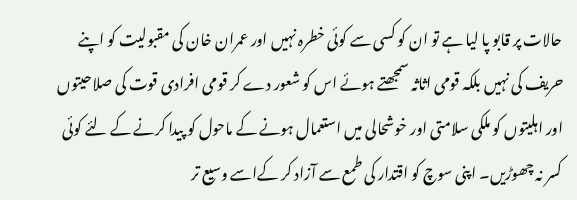حالات پر قابو پا لیا ہے تو ان کو کسی سے کوئی خطرہ نہیں اور عمران خان کی مقبولیت کو اپنے حریف کی نہیں بلکہ قومی اثاثہ سمجھتے ہوئے اس کو شعور دے کر قومی افرادی قوت کی صلاحیتوں اور اہلیتوں کو ملکی سلامتی اور خوشحالی میں استعمال ہونے کے ماحول کو پیدا کرنے کے لئے کوئی کسر نہ چھوڑیں۔ اپنی سوچ کو اقتدار کی طمع سے آزاد کر کےاسے وسیع تر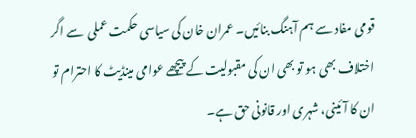قومی مفاد سے ہم آہنگ بنائیں۔ عمران خان کی سیاسی حکمت عملی  سے اگر اختلاف بھی ہو تو بھی ان کی مقبولیت کے پیچھے عوامی مینڈیٹ کا احترام تو ان کا آئینی، شہری اور قانونی حق ہے۔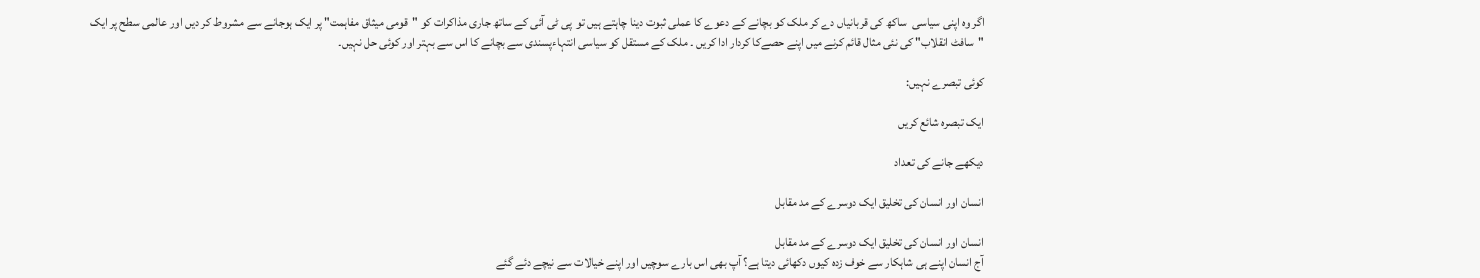اگر وہ اپنی سیاسی  ساکھ کی قربانیاں دے کر ملک کو بچانے کے دعوے کا عملی ثبوت دینا چاہتے ہیں تو  پی ٹی آئی کے ساتھ جاری مذاکرات کو "قومی میثاق مفاہمت" پر ایک ہوجانے سے مشروط کر دیں اور عالمی سطح پر ایک "سافٹ انقلاب" کی نئی مثال قائم کرنے میں اپنے حصےکا کردار ادا کریں ۔ ملک کے مستقل کو سیاسی انتہاءپسندی سے بچانے کا اس سے بہتر اور کوئی حل نہیں۔

کوئی تبصرے نہیں:

ایک تبصرہ شائع کریں

دیکھے جانے کی تعداد

انسان اور انسان کی تخلیق ایک دوسرے کے مد مقابل

انسان اور انسان کی تخلیق ایک دوسرے کے مد مقابل
آج انسان اپنے ہی شاہکار سے خوف زدہ کیوں دکھائی دیتا ہے؟ آپ بھی اس بارے سوچیں اور اپنے خیالات سے نیچے دئے گئے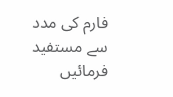فارم کی مدد سے مستفید فرمائیں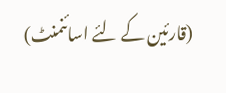(قارئین کے لئے اسائنمنٹ)